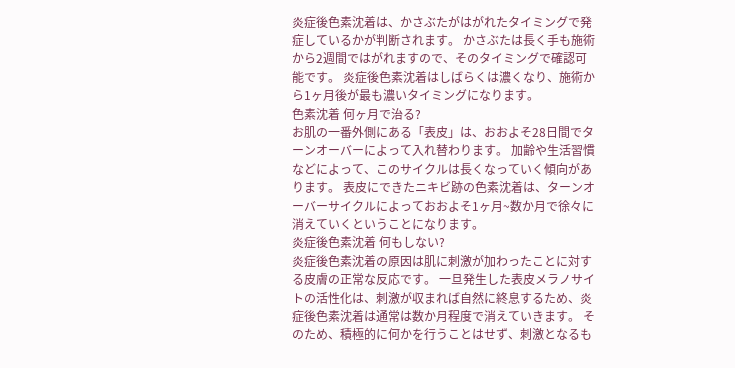炎症後色素沈着は、かさぶたがはがれたタイミングで発症しているかが判断されます。 かさぶたは長く手も施術から2週間ではがれますので、そのタイミングで確認可能です。 炎症後色素沈着はしばらくは濃くなり、施術から1ヶ月後が最も濃いタイミングになります。
色素沈着 何ヶ月で治る?
お肌の一番外側にある「表皮」は、おおよそ28日間でターンオーバーによって入れ替わります。 加齢や生活習慣などによって、このサイクルは長くなっていく傾向があります。 表皮にできたニキビ跡の色素沈着は、ターンオーバーサイクルによっておおよそ1ヶ月~数か月で徐々に消えていくということになります。
炎症後色素沈着 何もしない?
炎症後色素沈着の原因は肌に刺激が加わったことに対する皮膚の正常な反応です。 一旦発生した表皮メラノサイトの活性化は、刺激が収まれば自然に終息するため、炎症後色素沈着は通常は数か月程度で消えていきます。 そのため、積極的に何かを行うことはせず、刺激となるも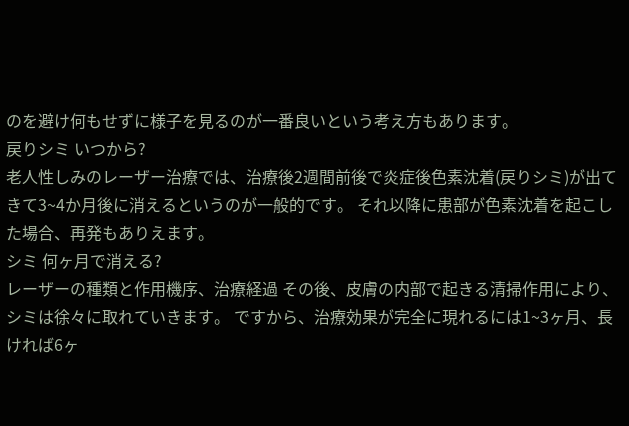のを避け何もせずに様子を見るのが一番良いという考え方もあります。
戻りシミ いつから?
老人性しみのレーザー治療では、治療後2週間前後で炎症後色素沈着(戻りシミ)が出てきて3~4か月後に消えるというのが一般的です。 それ以降に患部が色素沈着を起こした場合、再発もありえます。
シミ 何ヶ月で消える?
レーザーの種類と作用機序、治療経過 その後、皮膚の内部で起きる清掃作用により、シミは徐々に取れていきます。 ですから、治療効果が完全に現れるには1~3ヶ月、長ければ6ヶ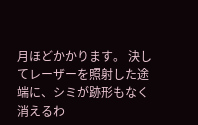月ほどかかります。 決してレーザーを照射した途端に、シミが跡形もなく消えるわ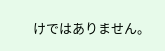けではありません。